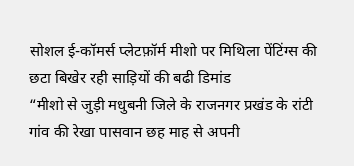सोशल ई-कॉमर्स प्लेटफ़ॉर्म मीशो पर मिथिला पेंटिंग्स की छटा बिखेर रही साड़ियों की बढी डिमांड
“मीशो से जुड़ी मधुबनी जिले के राजनगर प्रखंड के रांटी गांव की रेखा पासवान छह माह से अपनी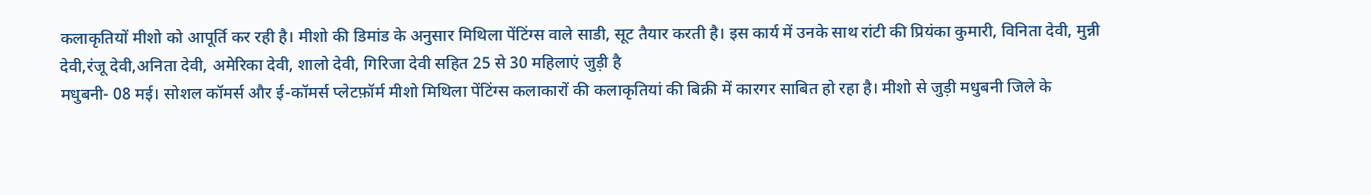कलाकृतियों मीशो को आपूर्ति कर रही है। मीशो की डिमांड के अनुसार मिथिला पेंटिंग्स वाले साडी, सूट तैयार करती है। इस कार्य में उनके साथ रांटी की प्रियंका कुमारी, विनिता देवी, मुन्नी देवी,रंजू देवी,अनिता देवी, अमेरिका देवी, शालो देवी, गिरिजा देवी सहित 25 से 30 महिलाएं जुड़ी है
मधुबनी- 08 मई। सोशल कॉमर्स और ई-कॉमर्स प्लेटफ़ॉर्म मीशो मिथिला पेंटिंग्स कलाकारों की कलाकृतियां की बिक्री में कारगर साबित हो रहा है। मीशो से जुड़ी मधुबनी जिले के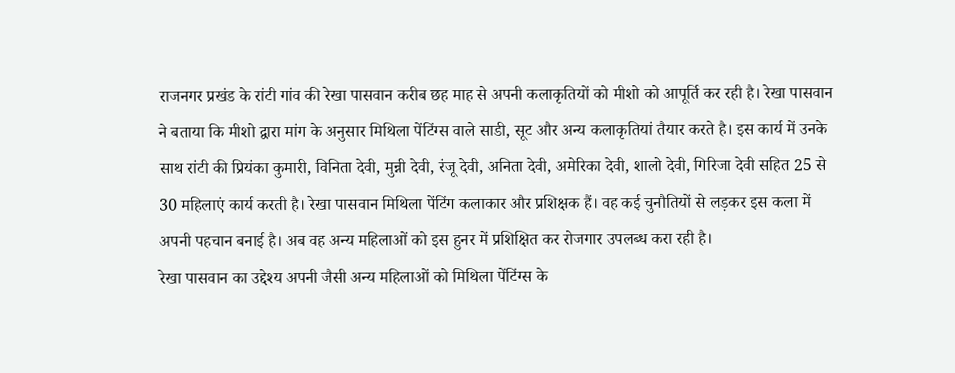राजनगर प्रखंड के रांटी गांव की रेखा पासवान करीब छह माह से अपनी कलाकृतियों को मीशो को आपूर्ति कर रही है। रेखा पासवान ने बताया कि मीशो द्वारा मांग के अनुसार मिथिला पेंटिंग्स वाले साडी, सूट और अन्य कलाकृतियां तैयार करते है। इस कार्य में उनके साथ रांटी की प्रियंका कुमारी, विनिता देवी, मुन्नी देवी, रंजू देवी, अनिता देवी, अमेरिका देवी, शालो देवी, गिरिजा देवी सहित 25 से 30 महिलाएं कार्य करती है। रेखा पासवान मिथिला पेंटिंग कलाकार और प्रशिक्षक हैं। वह कई चुनौतियों से लड़कर इस कला में अपनी पहचान बनाई है। अब वह अन्य महिलाओं को इस हुनर में प्रशिक्षित कर रोजगार उपलब्ध करा रही है।
रेखा पासवान का उद्देश्य अपनी जैसी अन्य महिलाओं को मिथिला पेंटिंग्स के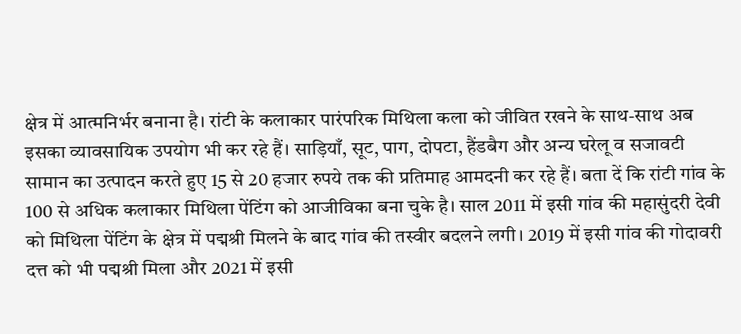क्षेत्र में आत्मनिर्भर बनाना है। रांटी के कलाकार पारंपरिक मिथिला कला को जीवित रखने के साथ-साथ अब इसका व्यावसायिक उपयोग भी कर रहे हैं। साड़ियाँ, सूट, पाग, दोपटा, हैंडबैग और अन्य घरेलू व सजावटी सामान का उत्पादन करते हुए 15 से 20 हजार रुपये तक की प्रतिमाह आमदनी कर रहे हैं। बता दें कि रांटी गांव के 100 से अधिक कलाकार मिथिला पेंटिंग को आजीविका बना चुके है। साल 2011 में इसी गांव की महासुंदरी देवी को मिथिला पेंटिंग के क्षेत्र में पद्मश्री मिलने के बाद गांव की तस्वीर बदलने लगी। 2019 में इसी गांव की गोदावरी दत्त को भी पद्मश्री मिला और 2021 में इसी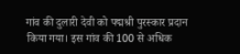गांव की दुलारी देवी को पद्मश्री पुरस्कार प्रदान किया गया। इस गांव की 100 से अधिक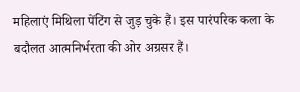महिलाएं मिथिला पेंटिंग से जुड़ चुके हैं। इस पारंपरिक कला के बदौलत आत्मनिर्भरता की ओर अग्रसर हैं।